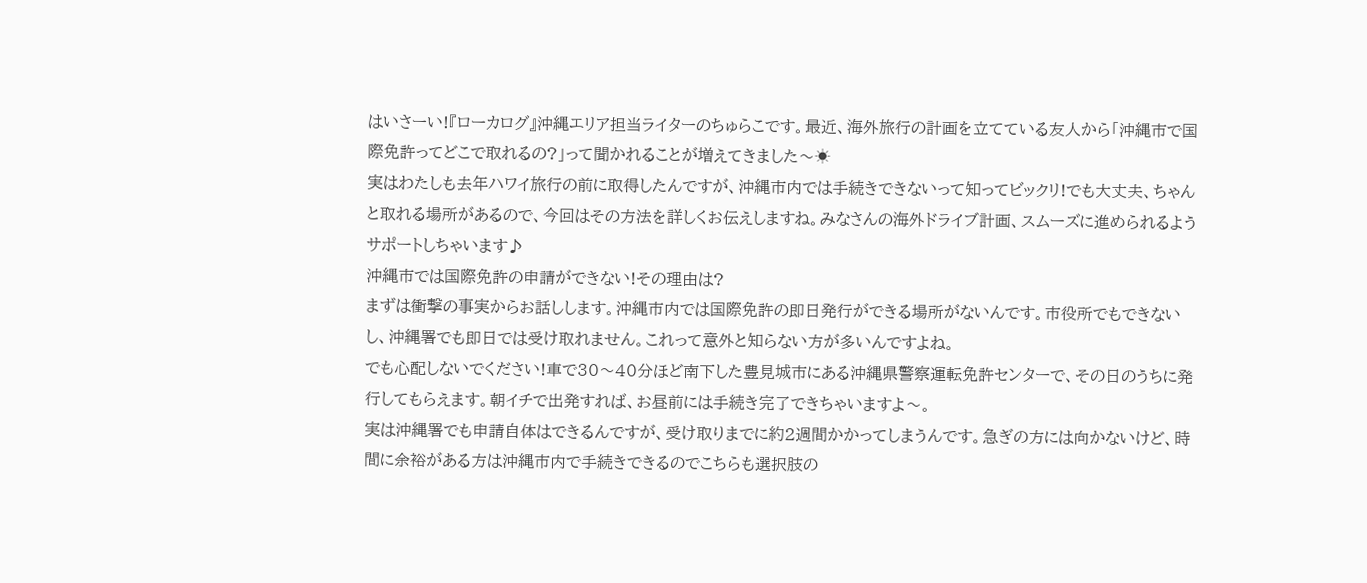はいさーい!『ローカログ』沖縄エリア担当ライターのちゅらこです。最近、海外旅行の計画を立てている友人から「沖縄市で国際免許ってどこで取れるの?」って聞かれることが増えてきました〜☀
実はわたしも去年ハワイ旅行の前に取得したんですが、沖縄市内では手続きできないって知ってビックリ!でも大丈夫、ちゃんと取れる場所があるので、今回はその方法を詳しくお伝えしますね。みなさんの海外ドライブ計画、スムーズに進められるようサポートしちゃいます♪
沖縄市では国際免許の申請ができない!その理由は?
まずは衝撃の事実からお話しします。沖縄市内では国際免許の即日発行ができる場所がないんです。市役所でもできないし、沖縄署でも即日では受け取れません。これって意外と知らない方が多いんですよね。
でも心配しないでください!車で30〜40分ほど南下した豊見城市にある沖縄県警察運転免許センターで、その日のうちに発行してもらえます。朝イチで出発すれば、お昼前には手続き完了できちゃいますよ〜。
実は沖縄署でも申請自体はできるんですが、受け取りまでに約2週間かかってしまうんです。急ぎの方には向かないけど、時間に余裕がある方は沖縄市内で手続きできるのでこちらも選択肢の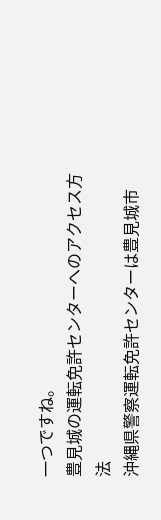一つですね。
豊見城の運転免許センターへのアクセス方法
沖縄県警察運転免許センターは豊見城市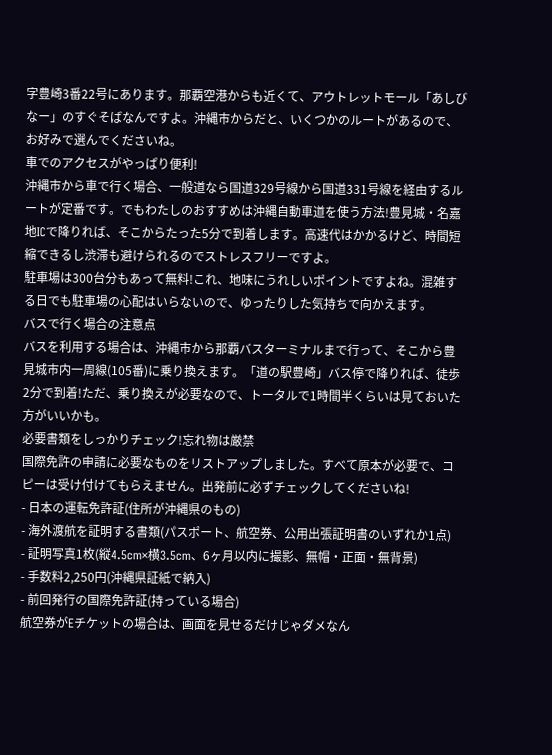字豊崎3番22号にあります。那覇空港からも近くて、アウトレットモール「あしびなー」のすぐそばなんですよ。沖縄市からだと、いくつかのルートがあるので、お好みで選んでくださいね。
車でのアクセスがやっぱり便利!
沖縄市から車で行く場合、一般道なら国道329号線から国道331号線を経由するルートが定番です。でもわたしのおすすめは沖縄自動車道を使う方法!豊見城・名嘉地ICで降りれば、そこからたった5分で到着します。高速代はかかるけど、時間短縮できるし渋滞も避けられるのでストレスフリーですよ。
駐車場は300台分もあって無料!これ、地味にうれしいポイントですよね。混雑する日でも駐車場の心配はいらないので、ゆったりした気持ちで向かえます。
バスで行く場合の注意点
バスを利用する場合は、沖縄市から那覇バスターミナルまで行って、そこから豊見城市内一周線(105番)に乗り換えます。「道の駅豊崎」バス停で降りれば、徒歩2分で到着!ただ、乗り換えが必要なので、トータルで1時間半くらいは見ておいた方がいいかも。
必要書類をしっかりチェック!忘れ物は厳禁
国際免許の申請に必要なものをリストアップしました。すべて原本が必要で、コピーは受け付けてもらえません。出発前に必ずチェックしてくださいね!
- 日本の運転免許証(住所が沖縄県のもの)
- 海外渡航を証明する書類(パスポート、航空券、公用出張証明書のいずれか1点)
- 証明写真1枚(縦4.5cm×横3.5cm、6ヶ月以内に撮影、無帽・正面・無背景)
- 手数料2,250円(沖縄県証紙で納入)
- 前回発行の国際免許証(持っている場合)
航空券がEチケットの場合は、画面を見せるだけじゃダメなん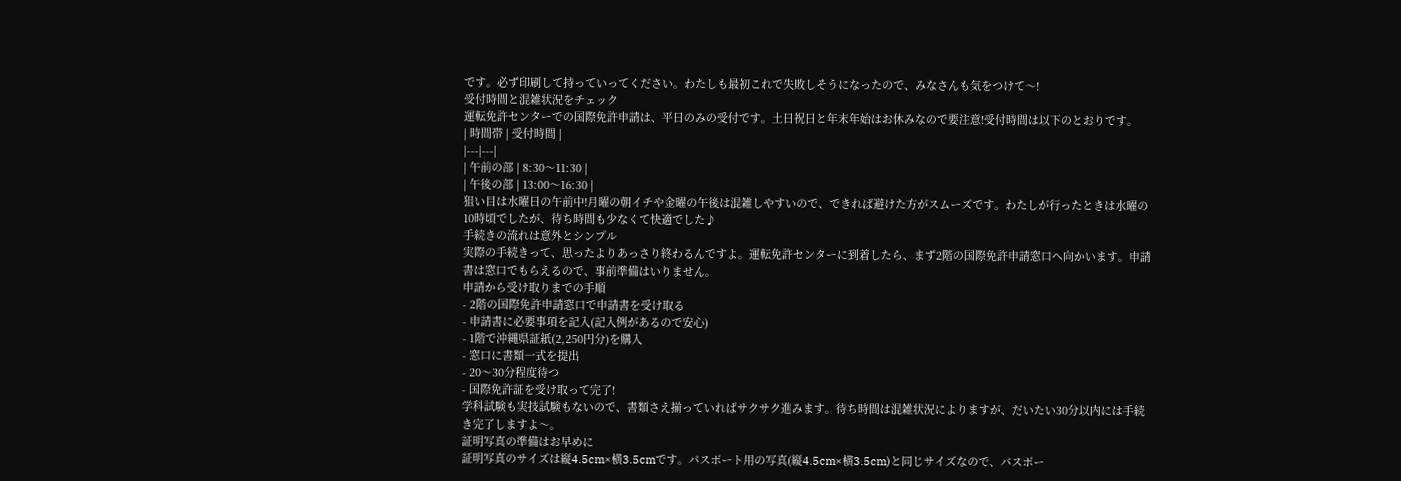です。必ず印刷して持っていってください。わたしも最初これで失敗しそうになったので、みなさんも気をつけて〜!
受付時間と混雑状況をチェック
運転免許センターでの国際免許申請は、平日のみの受付です。土日祝日と年末年始はお休みなので要注意!受付時間は以下のとおりです。
| 時間帯 | 受付時間 |
|---|---|
| 午前の部 | 8:30〜11:30 |
| 午後の部 | 13:00〜16:30 |
狙い目は水曜日の午前中!月曜の朝イチや金曜の午後は混雑しやすいので、できれば避けた方がスムーズです。わたしが行ったときは水曜の10時頃でしたが、待ち時間も少なくて快適でした♪
手続きの流れは意外とシンプル
実際の手続きって、思ったよりあっさり終わるんですよ。運転免許センターに到着したら、まず2階の国際免許申請窓口へ向かいます。申請書は窓口でもらえるので、事前準備はいりません。
申請から受け取りまでの手順
- 2階の国際免許申請窓口で申請書を受け取る
- 申請書に必要事項を記入(記入例があるので安心)
- 1階で沖縄県証紙(2,250円分)を購入
- 窓口に書類一式を提出
- 20〜30分程度待つ
- 国際免許証を受け取って完了!
学科試験も実技試験もないので、書類さえ揃っていればサクサク進みます。待ち時間は混雑状況によりますが、だいたい30分以内には手続き完了しますよ〜。
証明写真の準備はお早めに
証明写真のサイズは縦4.5cm×横3.5cmです。パスポート用の写真(縦4.5cm×横3.5cm)と同じサイズなので、パスポー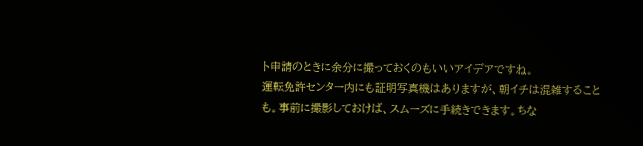ト申請のときに余分に撮っておくのもいいアイデアですね。
運転免許センター内にも証明写真機はありますが、朝イチは混雑することも。事前に撮影しておけば、スムーズに手続きできます。ちな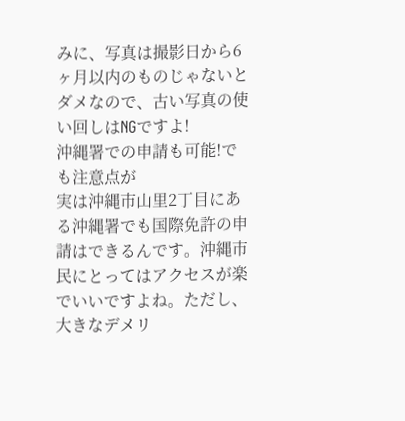みに、写真は撮影日から6ヶ月以内のものじゃないとダメなので、古い写真の使い回しはNGですよ!
沖縄署での申請も可能!でも注意点が
実は沖縄市山里2丁目にある沖縄署でも国際免許の申請はできるんです。沖縄市民にとってはアクセスが楽でいいですよね。ただし、大きなデメリ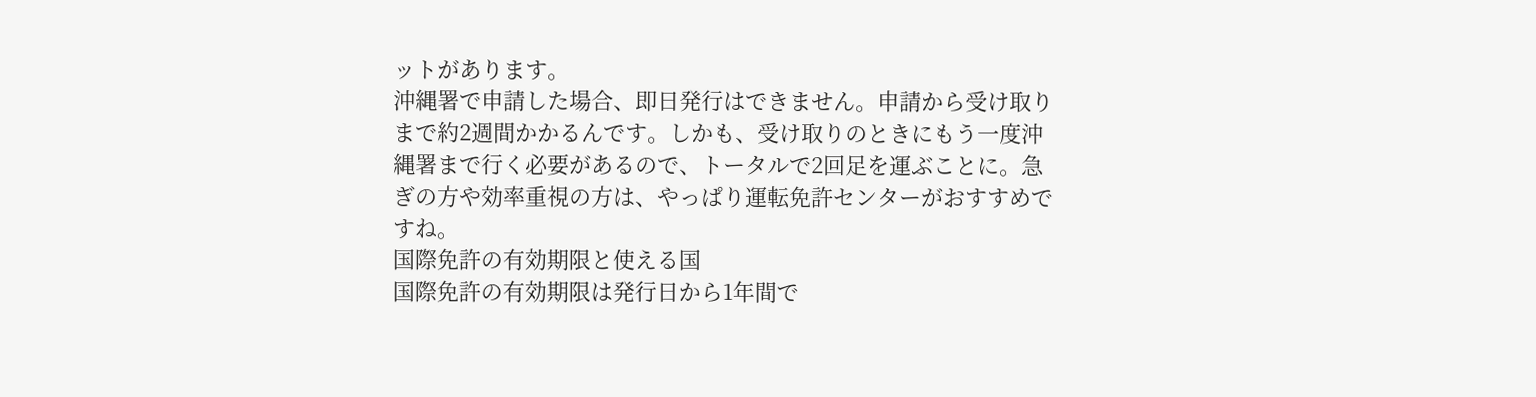ットがあります。
沖縄署で申請した場合、即日発行はできません。申請から受け取りまで約2週間かかるんです。しかも、受け取りのときにもう一度沖縄署まで行く必要があるので、トータルで2回足を運ぶことに。急ぎの方や効率重視の方は、やっぱり運転免許センターがおすすめですね。
国際免許の有効期限と使える国
国際免許の有効期限は発行日から1年間で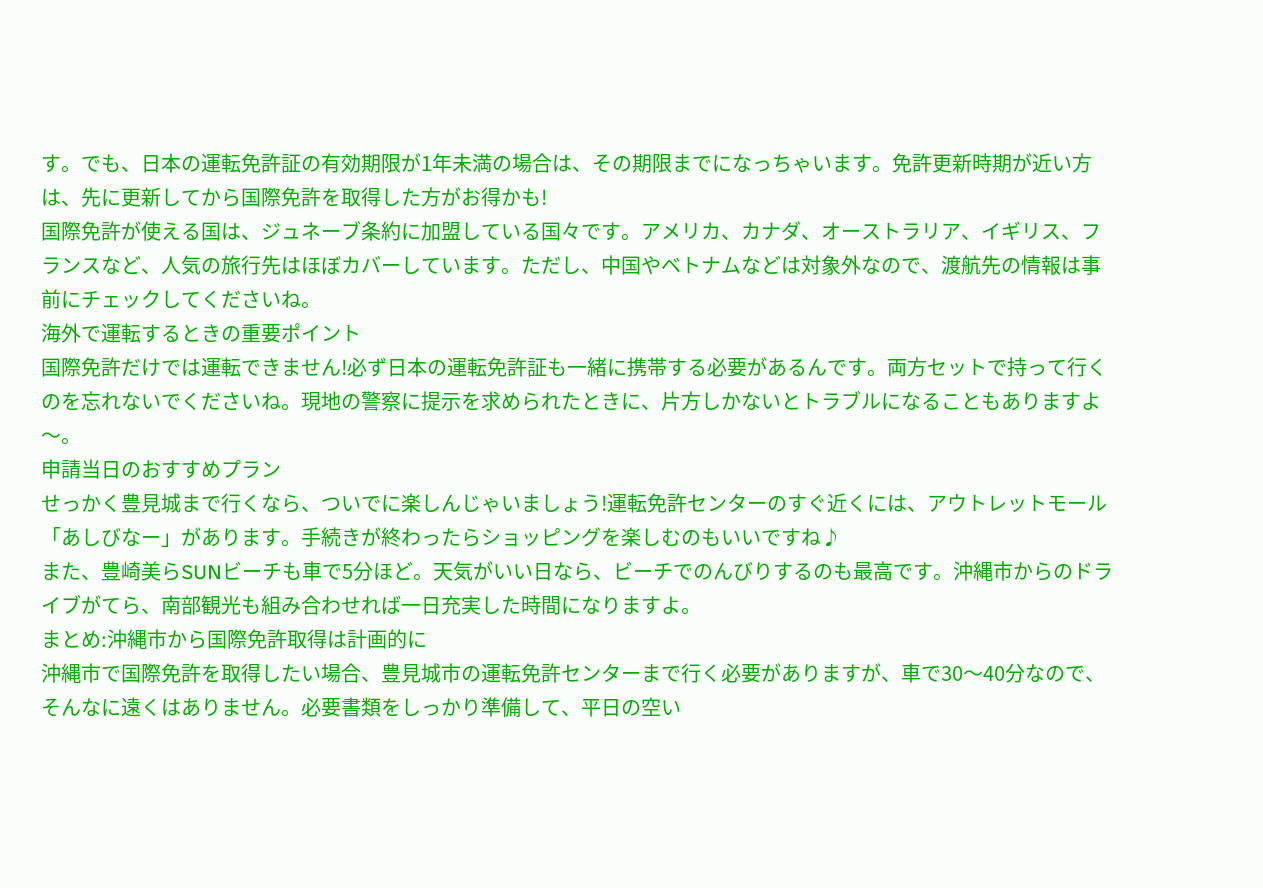す。でも、日本の運転免許証の有効期限が1年未満の場合は、その期限までになっちゃいます。免許更新時期が近い方は、先に更新してから国際免許を取得した方がお得かも!
国際免許が使える国は、ジュネーブ条約に加盟している国々です。アメリカ、カナダ、オーストラリア、イギリス、フランスなど、人気の旅行先はほぼカバーしています。ただし、中国やベトナムなどは対象外なので、渡航先の情報は事前にチェックしてくださいね。
海外で運転するときの重要ポイント
国際免許だけでは運転できません!必ず日本の運転免許証も一緒に携帯する必要があるんです。両方セットで持って行くのを忘れないでくださいね。現地の警察に提示を求められたときに、片方しかないとトラブルになることもありますよ〜。
申請当日のおすすめプラン
せっかく豊見城まで行くなら、ついでに楽しんじゃいましょう!運転免許センターのすぐ近くには、アウトレットモール「あしびなー」があります。手続きが終わったらショッピングを楽しむのもいいですね♪
また、豊崎美らSUNビーチも車で5分ほど。天気がいい日なら、ビーチでのんびりするのも最高です。沖縄市からのドライブがてら、南部観光も組み合わせれば一日充実した時間になりますよ。
まとめ:沖縄市から国際免許取得は計画的に
沖縄市で国際免許を取得したい場合、豊見城市の運転免許センターまで行く必要がありますが、車で30〜40分なので、そんなに遠くはありません。必要書類をしっかり準備して、平日の空い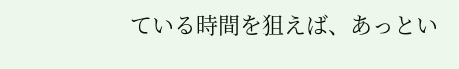ている時間を狙えば、あっとい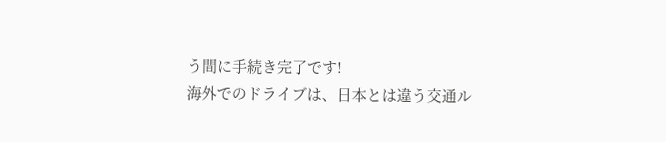う間に手続き完了です!
海外でのドライブは、日本とは違う交通ル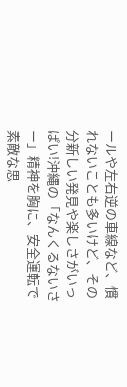ールや左右逆の車線など、慣れないことも多いけど、その分新しい発見や楽しさがいっぱい!沖縄の「なんくるないさー」精神を胸に、安全運転で素敵な思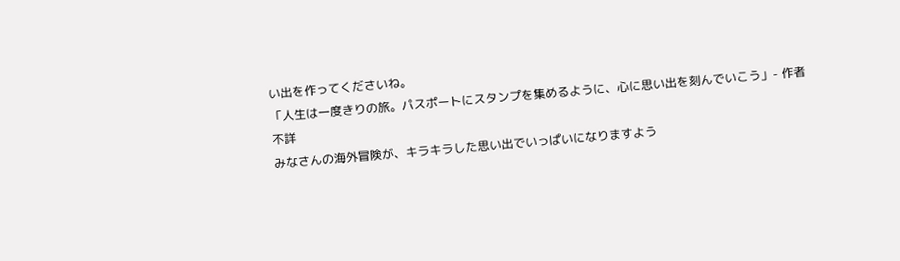い出を作ってくださいね。
「人生は一度きりの旅。パスポートにスタンプを集めるように、心に思い出を刻んでいこう」- 作者不詳
みなさんの海外冒険が、キラキラした思い出でいっぱいになりますよう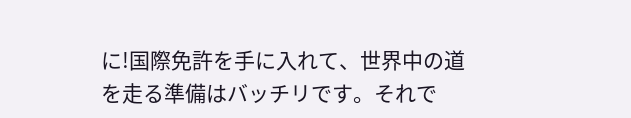に!国際免許を手に入れて、世界中の道を走る準備はバッチリです。それで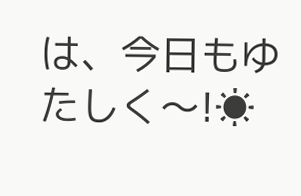は、今日もゆたしく〜!☀